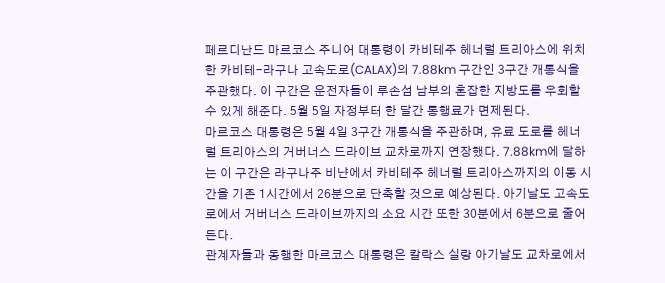페르디난드 마르코스 주니어 대통령이 카비테주 헤너럴 트리아스에 위치한 카비테-라구나 고속도로(CALAX)의 7.88km 구간인 3구간 개통식을 주관했다. 이 구간은 운전자들이 루손섬 남부의 혼잡한 지방도를 우회할 수 있게 해준다. 5월 5일 자정부터 한 달간 통행료가 면제된다.
마르코스 대통령은 5월 4일 3구간 개통식을 주관하며, 유료 도로를 헤너럴 트리아스의 거버너스 드라이브 교차로까지 연장했다. 7.88km에 달하는 이 구간은 라구나주 비냔에서 카비테주 헤너럴 트리아스까지의 이동 시간을 기존 1시간에서 26분으로 단축할 것으로 예상된다. 아기날도 고속도로에서 거버너스 드라이브까지의 소요 시간 또한 30분에서 6분으로 줄어든다.
관계자들과 동행한 마르코스 대통령은 칼락스 실랑 아기날도 교차로에서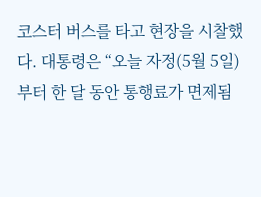코스터 버스를 타고 현장을 시찰했다. 대통령은 “오늘 자정(5월 5일)부터 한 달 동안 통행료가 면제됨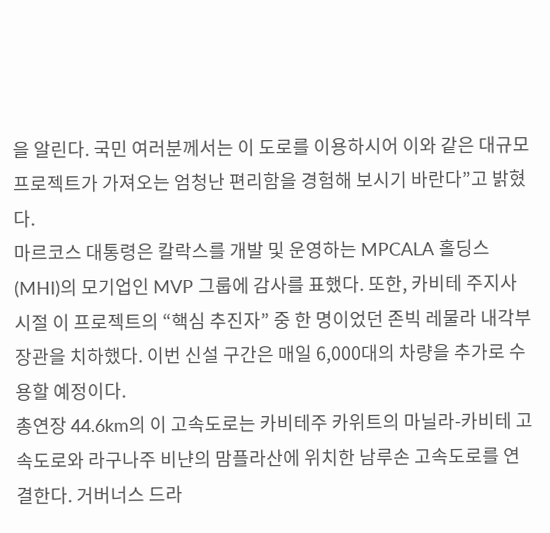을 알린다. 국민 여러분께서는 이 도로를 이용하시어 이와 같은 대규모 프로젝트가 가져오는 엄청난 편리함을 경험해 보시기 바란다”고 밝혔다.
마르코스 대통령은 칼락스를 개발 및 운영하는 MPCALA 홀딩스(MHI)의 모기업인 MVP 그룹에 감사를 표했다. 또한, 카비테 주지사 시절 이 프로젝트의 “핵심 추진자” 중 한 명이었던 존빅 레물라 내각부 장관을 치하했다. 이번 신설 구간은 매일 6,000대의 차량을 추가로 수용할 예정이다.
총연장 44.6km의 이 고속도로는 카비테주 카위트의 마닐라-카비테 고속도로와 라구나주 비냔의 맘플라산에 위치한 남루손 고속도로를 연결한다. 거버너스 드라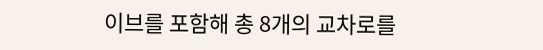이브를 포함해 총 8개의 교차로를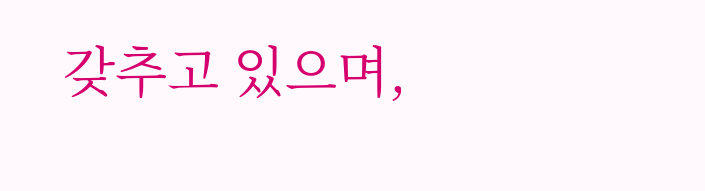갖추고 있으며,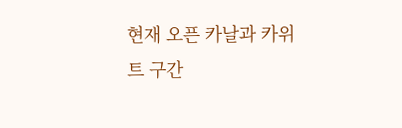현재 오픈 카날과 카위트 구간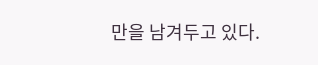만을 남겨두고 있다.